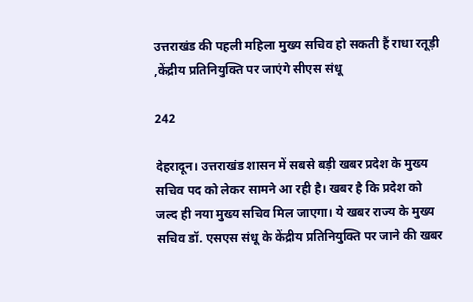उत्तराखंड की पहली महिला मुख्य सचिव हो सकती हैं राधा रतूड़ी ,केंद्रीय प्रतिनियुक्ति पर जाएंगे सीएस संधू

242

देहरादून। उत्तराखंड शासन में सबसे बड़ी खबर प्रदेश के मुख्य सचिव पद को लेकर सामने आ रही है। खबर है कि प्रदेश को जल्द ही नया मुख्य सचिव मिल जाएगा। ये खबर राज्य के मुख्य सचिव डॉ. एसएस संधू के केंद्रीय प्रतिनियुक्ति पर जाने की खबर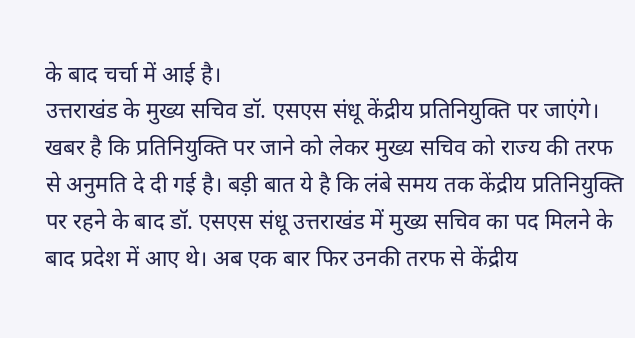के बाद चर्चा में आई है।
उत्तराखंड के मुख्य सचिव डॉ. एसएस संधू केंद्रीय प्रतिनियुक्ति पर जाएंगे। खबर है कि प्रतिनियुक्ति पर जाने को लेकर मुख्य सचिव को राज्य की तरफ से अनुमति दे दी गई है। बड़ी बात ये है कि लंबे समय तक केंद्रीय प्रतिनियुक्ति पर रहने के बाद डॉ. एसएस संधू उत्तराखंड में मुख्य सचिव का पद मिलने के बाद प्रदेश में आए थे। अब एक बार फिर उनकी तरफ से केंद्रीय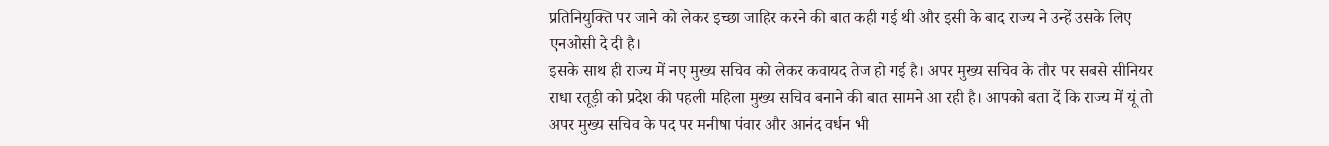प्रतिनियुक्ति पर जाने को लेकर इच्छा जाहिर करने की बात कही गई थी और इसी के बाद राज्य ने उन्हें उसके लिए एनओसी दे दी है।
इसके साथ ही राज्य में नए मुख्य सचिव को लेकर कवायद तेज हो गई है। अपर मुख्य सचिव के तौर पर सबसे सीनियर राधा रतूड़ी को प्रदेश की पहली महिला मुख्य सचिव बनाने की बात सामने आ रही है। आपको बता दें कि राज्य में यूं तो अपर मुख्य सचिव के पद पर मनीषा पंवार और आनंद वर्धन भी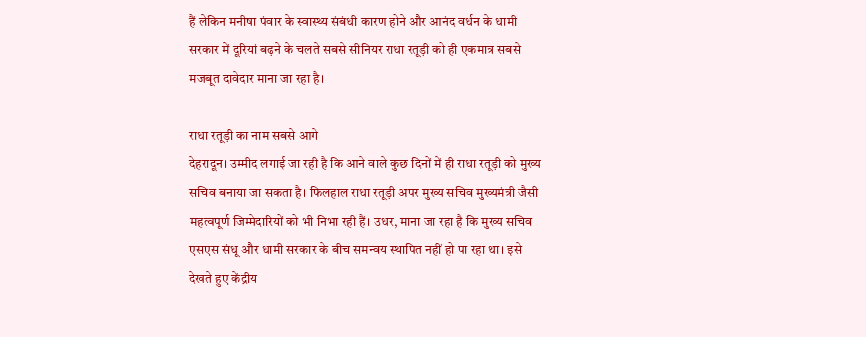हैं लेकिन मनीषा पंवार के स्वास्थ्य संबंधी कारण होने और आनंद वर्धन के धामी सरकार में दूरियां बढ़ने के चलते सबसे सीनियर राधा रतूड़ी को ही एकमात्र सबसे मजबूत दावेदार माना जा रहा है।

राधा रतूड़ी का नाम सबसे आगे
देहरादून। उम्मीद लगाई जा रही है कि आने वाले कुछ दिनों में ही राधा रतूड़ी को मुख्य सचिव बनाया जा सकता है। फिलहाल राधा रतूड़ी अपर मुख्य सचिव मुख्यमंत्री जैसी महत्वपूर्ण जिम्मेदारियों को भी निभा रही हैं। उधर, माना जा रहा है कि मुख्य सचिव एसएस संधू और धामी सरकार के बीच समन्वय स्थापित नहीं हो पा रहा था। इसे देखते हुए केंद्रीय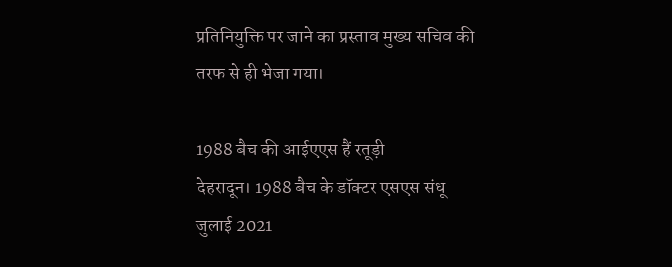प्रतिनियुक्ति पर जाने का प्रस्ताव मुख्य सचिव की तरफ से ही भेजा गया।

1988 बैच की आईएएस हैं रतूड़ी
देहरादून। 1988 बैच के डॉक्टर एसएस संधू जुलाई 2021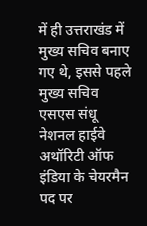में ही उत्तराखंड में मुख्य सचिव बनाए गए थे, इससे पहले मुख्य सचिव एसएस संधू नेशनल हाईवे अथॉरिटी ऑफ इंडिया के चेयरमैन पद पर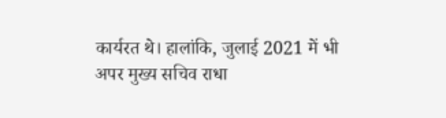कार्यरत थे। हालांकि, जुलाई 2021 में भी अपर मुख्य सचिव राधा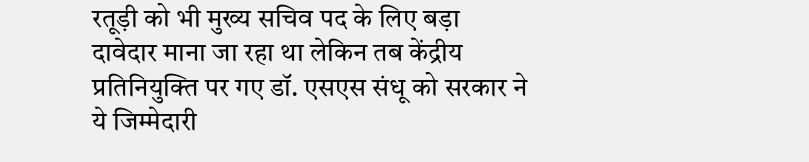रतूड़ी को भी मुख्य सचिव पद के लिए बड़ा दावेदार माना जा रहा था लेकिन तब केंद्रीय प्रतिनियुक्ति पर गए डॉ. एसएस संधू को सरकार ने ये जिम्मेदारी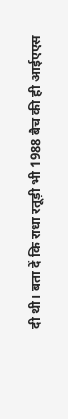दी थी। बता दें कि राधा रतूड़ी भी 1988 बैच की ही आईएएस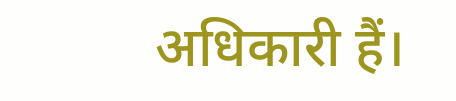अधिकारी हैं।